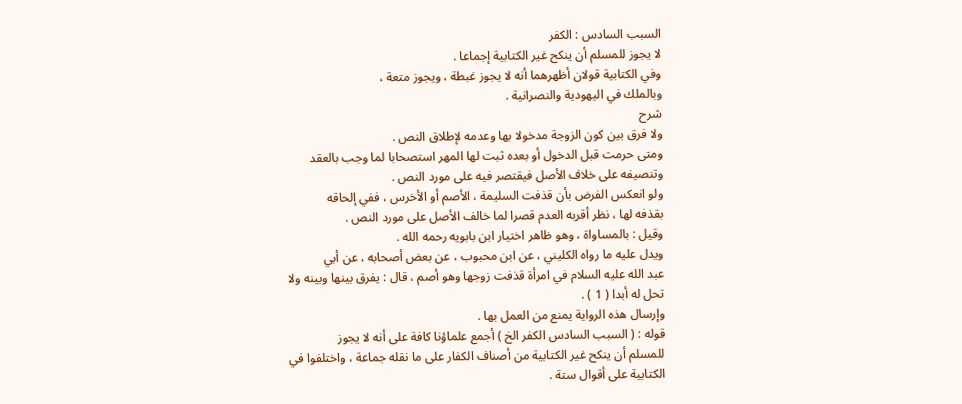السبب السادس : الكفر
لا يجوز للمسلم أن ينكح غير الكتابية إجماعا .
وفي الكتابية قولان أظهرهما أنه لا يجوز غبطة ، ويجوز متعة ،
وبالملك في اليهودية والنصرانية .
شرح
ولا فرق بين كون الزوجة مدخولا بها وعدمه لإطلاق النص .
ومتى حرمت قبل الدخول أو بعده ثبت لها المهر استصحابا لما وجب بالعقد
وتنصيفه على خلاف الأصل فيقتصر فيه على مورد النص .
ولو انعكس الفرض بأن قذفت السليمة ، الأصم أو الأخرس ، ففي إلحاقه
بقذفه لها ، نظر أقربه العدم قصرا لما خالف الأصل على مورد النص .
وقيل : بالمساواة ، وهو ظاهر اختيار ابن بابويه رحمه الله .
ويدل عليه ما رواه الكليني ، عن ابن محبوب ، عن بعض أصحابه ، عن أبي
عبد الله عليه السلام في امرأة قذفت زوجها وهو أصم ، قال : يفرق بينها وبينه ولا
تحل له أبدا ( 1 ) .
وإرسال هذه الرواية يمنع من العمل بها .
قوله : ( السبب السادس الكفر الخ ) أجمع علماؤنا كافة على أنه لا يجوز
للمسلم أن ينكح غير الكتابية من أصناف الكفار على ما نقله جماعة ، واختلفوا في
الكتابية على أقوال ستة .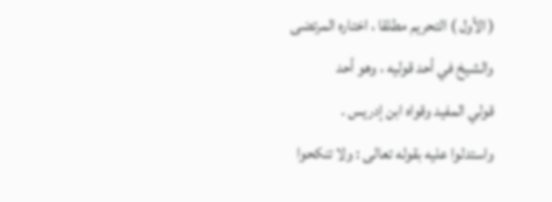( الأول ) التحريم مطلقا ، اختاره المرتضى والشيخ في أحد قوليه ، وهو أحد
قولي المفيد وقواه ابن إدريس .
واستدلوا عليه بقوله تعالى : ولا تنكحوا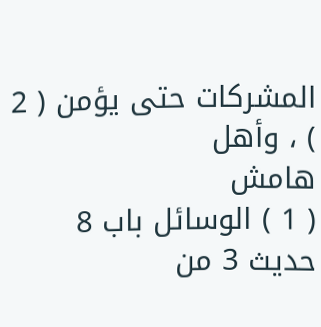المشركات حتى يؤمن ( 2 ) ، وأهل
هامش
( 1 ) الوسائل باب 8 حديث 3 من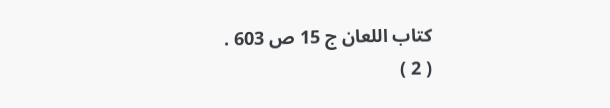كتاب اللعان ج 15 ص 603 .
( 2 )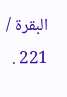البقرة / 221 .